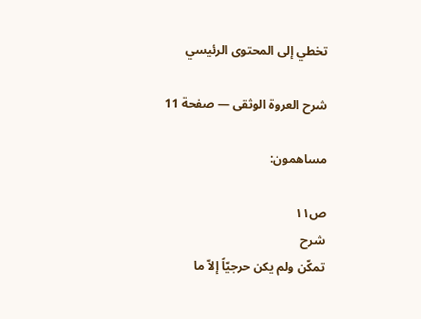تخطي إلى المحتوى الرئيسي

شرح العروة الوثقى — صفحة 11

مساهمون:

ص١١
شرح
تمكّن ولم يكن حرجيّاً إلاّ ما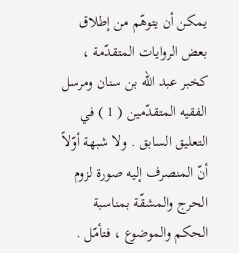يمكن أن يتوهّم من إطلاق بعض الروايات المتقدّمة ، كخبر عبد الله بن سنان ومرسل الفقيه المتقدّمين ( 1 ) في التعليق السابق . ولا شبهة أوّلاً أنّ المنصرف إليه صورة لزوم الحرج والمشقّة بمناسبة الحكم والموضوع ، فتأمّل .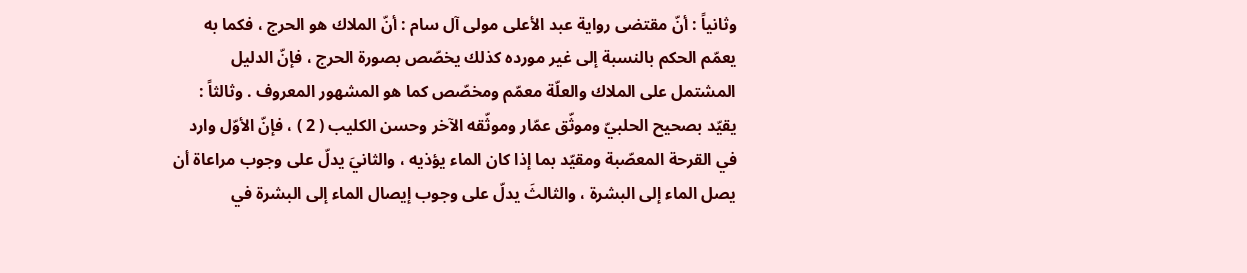وثانياً : أنّ مقتضى رواية عبد الأعلى مولى آل سام : أنّ الملاك هو الحرج ، فكما به يعمّم الحكم بالنسبة إلى غير مورده كذلك يخصّص بصورة الحرج ، فإنّ الدليل المشتمل على الملاك والعلّة معمّم ومخصّص كما هو المشهور المعروف . وثالثاً : يقيّد بصحيح الحلبيّ وموثّق عمّار وموثّقه الآخر وحسن الكليب ( 2 ) ، فإنّ الأوّل وارد في القرحة المعصّبة ومقيّد بما إذا كان الماء يؤذيه ، والثانيَ يدلّ على وجوب مراعاة أن يصل الماء إلى البشرة ، والثالثَ يدلّ على وجوب إيصال الماء إلى البشرة في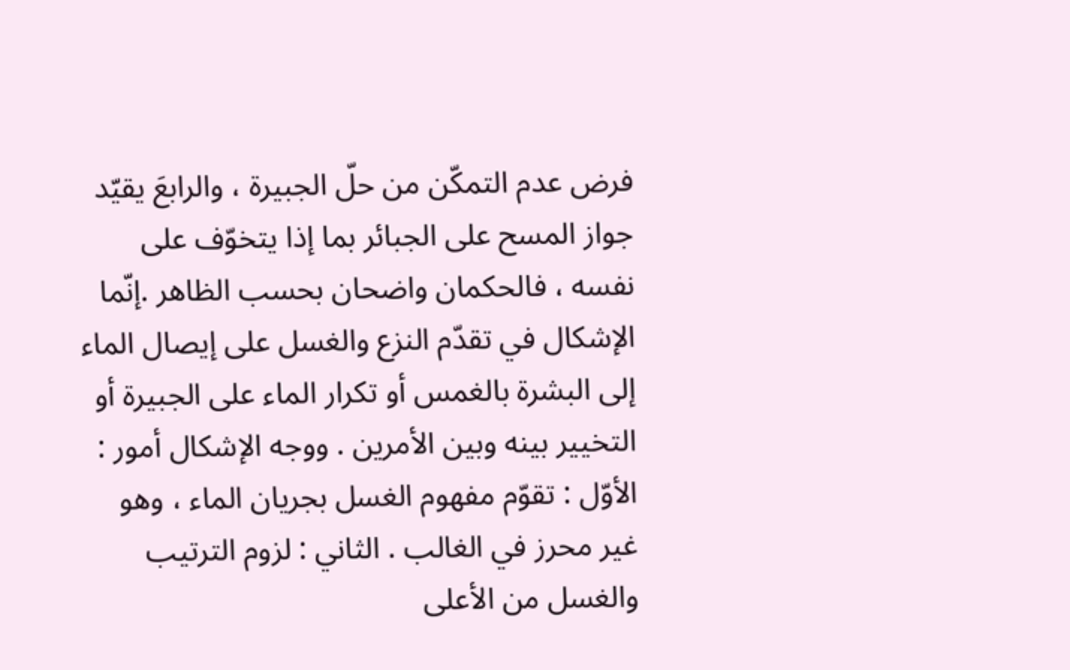فرض عدم التمكّن من حلّ الجبيرة ، والرابعَ يقيّد جواز المسح على الجبائر بما إذا يتخوّف على نفسه ، فالحكمان واضحان بحسب الظاهر .إنّما الإشكال في تقدّم النزع والغسل على إيصال الماء إلى البشرة بالغمس أو تكرار الماء على الجبيرة أو التخيير بينه وبين الأمرين . ووجه الإشكال أمور : الأوّل : تقوّم مفهوم الغسل بجريان الماء ، وهو غير محرز في الغالب . الثاني : لزوم الترتيب والغسل من الأعلى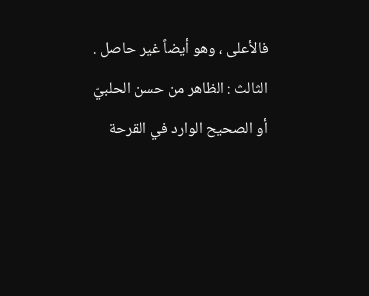فالأعلى ، وهو أيضاً غير حاصل . الثالث : الظاهر من حسن الحلبيّ أو الصحيح الوارد في القرحة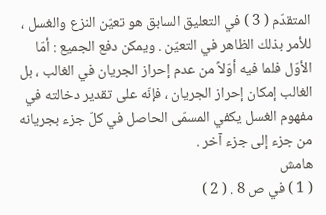المتقدّم ( 3 ) في التعليق السابق هو تعيّن النزع والغسل ، للأمر بذلك الظاهر في التعيّن . ويمكن دفع الجميع : أمّا الأوّل فلما فيه أوّلاً من عدم إحراز الجريان في الغالب ، بل الغالب إمكان إحراز الجريان ، فإنّه على تقدير دخالته في مفهوم الغسل يكفي المسمّى الحاصل في كلّ جزء بجريانه من جزء إلى جزء آخر .
هامش
( 1 ) في ص 8 . ( 2 )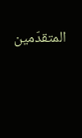المتقدّمين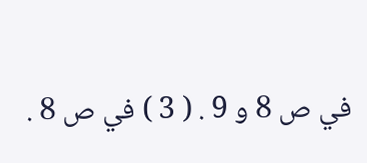في ص 8 و 9 . ( 3 ) في ص 8 .